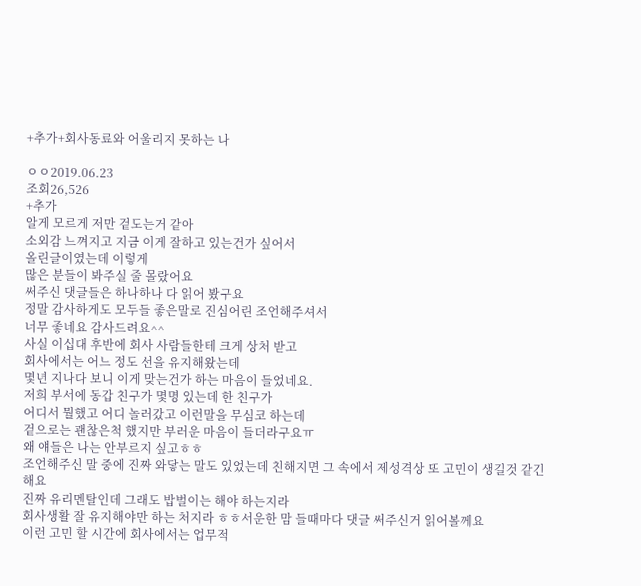+추가+회사동료와 어울리지 못하는 나

ㅇㅇ2019.06.23
조회26,526
+추가
알게 모르게 저만 겉도는거 같아
소외감 느껴지고 지금 이게 잘하고 있는건가 싶어서
올린글이였는데 이렇게
많은 분들이 봐주실 줄 몰랐어요
써주신 댓글들은 하나하나 다 읽어 봤구요
정말 감사하게도 모두들 좋은말로 진심어린 조언해주셔서
너무 좋네요 감사드려요^^
사실 이십대 후반에 회사 사람들한테 크게 상처 받고
회사에서는 어느 정도 선을 유지해왔는데
몇년 지나다 보니 이게 맞는건가 하는 마음이 들었네요.
저희 부서에 동갑 친구가 몇명 있는데 한 친구가
어디서 뭘했고 어디 놀러갔고 이런말을 무심코 하는데
겉으로는 괜찮은척 했지만 부러운 마음이 들더라구요ㅠ
왜 얘들은 나는 안부르지 싶고ㅎㅎ
조언해주신 말 중에 진짜 와닿는 말도 있었는데 친해지면 그 속에서 제성격상 또 고민이 생길것 같긴해요
진짜 유리멘탈인데 그래도 밥벌이는 해야 하는지라
회사생활 잘 유지해야만 하는 처지라 ㅎㅎ서운한 맘 들때마다 댓글 써주신거 읽어볼께요
이런 고민 할 시간에 회사에서는 업무적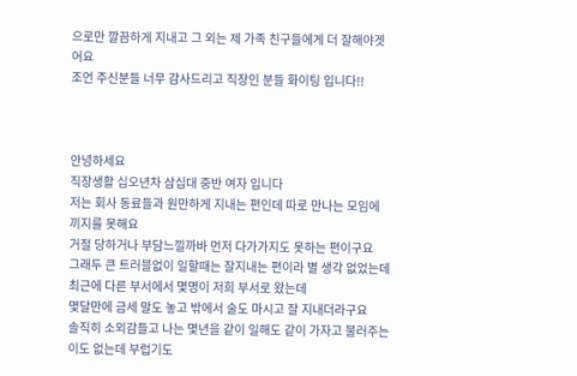으로만 깔끔하게 지내고 그 외는 제 가족 친구들에게 더 잘해야겟어요
조언 주신분들 너무 감사드리고 직장인 분들 화이팅 입니다!!



안녕하세요
직장생활 십오년차 삼십대 중반 여자 입니다
저는 회사 동료들과 원만하게 지내는 편인데 따로 만나는 모임에 끼지를 못해요
거절 당하거나 부담느낄까바 먼저 다가가지도 못하는 편이구요
그래두 큰 트러블없이 일할때는 잘지내는 편이라 별 생각 없었는데 최근에 다른 부서에서 몇명이 저희 부서로 왔는데
몇달만에 금세 말도 놓고 밖에서 술도 마시고 잘 지내더라구요
솔직히 소외감들고 나는 몇년을 같이 일해도 같이 가자고 불러주는이도 없는데 부럽기도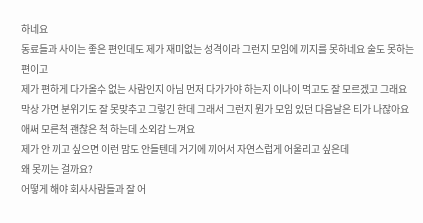하네요
동료들과 사이는 좋은 편인데도 제가 재미없는 성격이라 그런지 모임에 끼지를 못하네요 술도 못하는 편이고
제가 편하게 다가올수 없는 사람인지 아님 먼저 다가가야 하는지 이나이 먹고도 잘 모르겠고 그래요
막상 가면 분위기도 잘 못맞추고 그렇긴 한데 그래서 그런지 뭔가 모임 있던 다음날은 티가 나잖아요
애써 모른척 괜찮은 척 하는데 소외감 느껴요
제가 안 끼고 싶으면 이런 맘도 안들텐데 거기에 끼어서 자연스럽게 어울리고 싶은데
왜 못끼는 걸까요?
어떻게 해야 회사사람들과 잘 어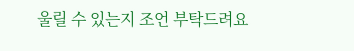울릴 수 있는지 조언 부탁드려요